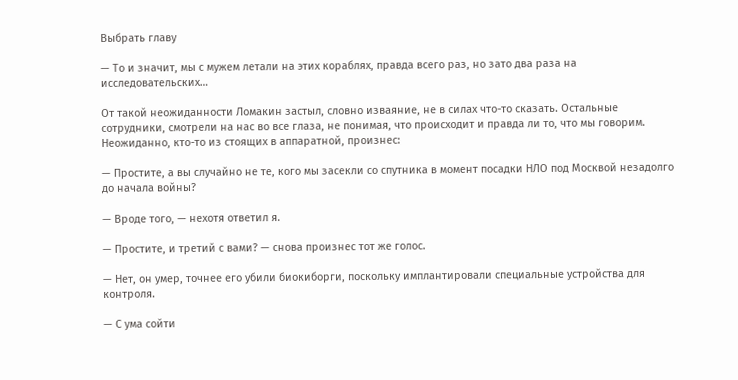Выбрать главу

— То и значит, мы с мужем летали на этих кораблях, правда всего раз, но зато два раза на исследовательских…

От такой неожиданности Ломакин застыл, словно изваяние, не в силах что-то сказать. Остальные сотрудники, смотрели на нас во все глаза, не понимая, что происходит и правда ли то, что мы говорим. Неожиданно, кто-то из стоящих в аппаратной, произнес:

— Простите, а вы случайно не те, кого мы засекли со спутника в момент посадки НЛО под Москвой незадолго до начала войны?

— Вроде того, — нехотя ответил я.

— Простите, и третий с вами? — снова произнес тот же голос.

— Нет, он умер, точнее его убили биокиборги, поскольку имплантировали специальные устройства для контроля.

— С ума сойти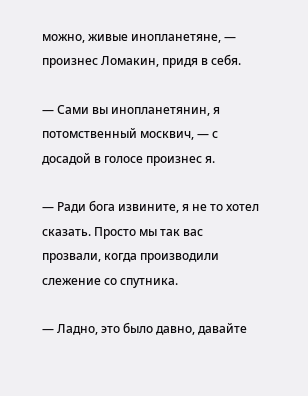можно, живые инопланетяне, — произнес Ломакин, придя в себя.

— Сами вы инопланетянин, я потомственный москвич, — с досадой в голосе произнес я.

— Ради бога извините, я не то хотел сказать. Просто мы так вас прозвали, когда производили слежение со спутника.

— Ладно, это было давно, давайте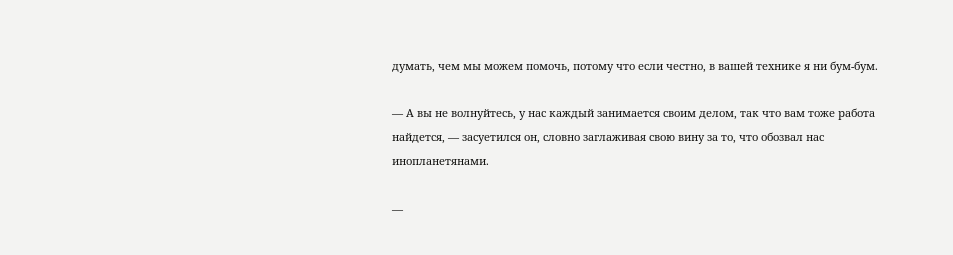думать, чем мы можем помочь, потому что если честно, в вашей технике я ни бум-бум.

— А вы не волнуйтесь, у нас каждый занимается своим делом, так что вам тоже работа найдется, — засуетился он, словно заглаживая свою вину за то, что обозвал нас инопланетянами.

—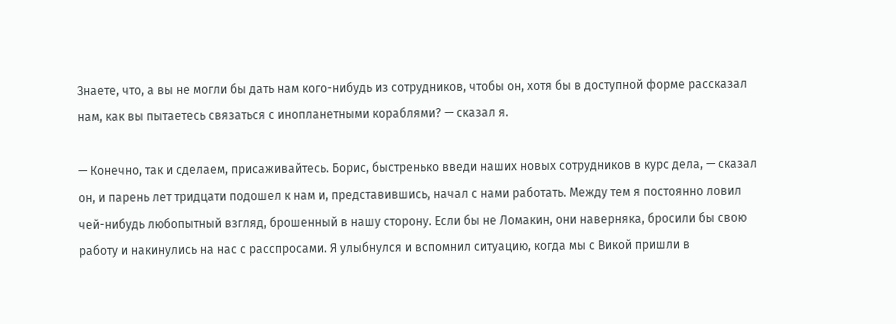Знаете, что, а вы не могли бы дать нам кого-нибудь из сотрудников, чтобы он, хотя бы в доступной форме рассказал нам, как вы пытаетесь связаться с инопланетными кораблями? — сказал я.

— Конечно, так и сделаем, присаживайтесь. Борис, быстренько введи наших новых сотрудников в курс дела, — сказал он, и парень лет тридцати подошел к нам и, представившись, начал с нами работать. Между тем я постоянно ловил чей-нибудь любопытный взгляд, брошенный в нашу сторону. Если бы не Ломакин, они наверняка, бросили бы свою работу и накинулись на нас с расспросами. Я улыбнулся и вспомнил ситуацию, когда мы с Викой пришли в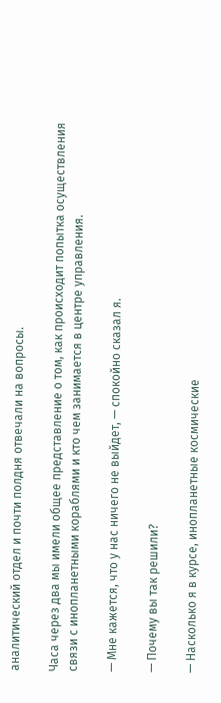аналитический отдел и почти полдня отвечали на вопросы.

Часа через два мы имели общее представление о том, как происходит попытка осуществления связи с инопланетными кораблями и кто чем занимается в центре управления.

— Мне кажется, что у нас ничего не выйдет, — спокойно сказал я.

— Почему вы так решили?

— Насколько я в курсе, инопланетные космические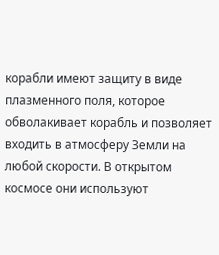корабли имеют защиту в виде плазменного поля, которое обволакивает корабль и позволяет входить в атмосферу Земли на любой скорости. В открытом космосе они используют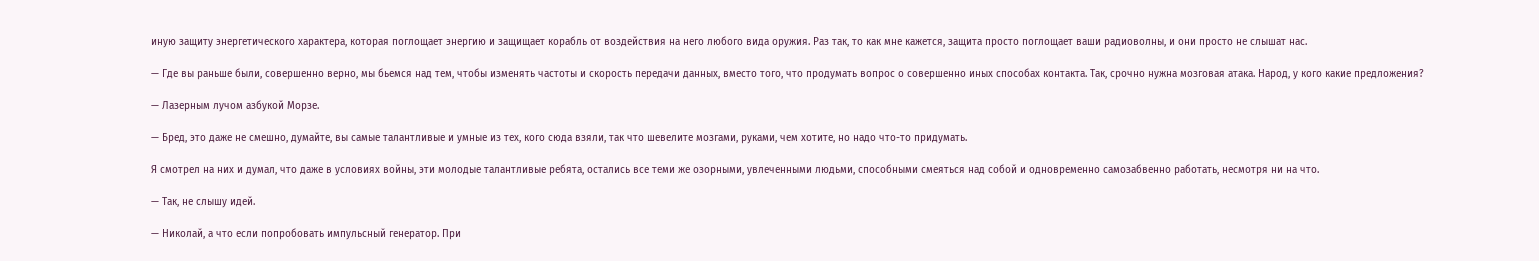иную защиту энергетического характера, которая поглощает энергию и защищает корабль от воздействия на него любого вида оружия. Раз так, то как мне кажется, защита просто поглощает ваши радиоволны, и они просто не слышат нас.

— Где вы раньше были, совершенно верно, мы бьемся над тем, чтобы изменять частоты и скорость передачи данных, вместо того, что продумать вопрос о совершенно иных способах контакта. Так, срочно нужна мозговая атака. Народ, у кого какие предложения?

— Лазерным лучом азбукой Морзе.

— Бред, это даже не смешно, думайте, вы самые талантливые и умные из тех, кого сюда взяли, так что шевелите мозгами, руками, чем хотите, но надо что-то придумать.

Я смотрел на них и думал, что даже в условиях войны, эти молодые талантливые ребята, остались все теми же озорными, увлеченными людьми, способными смеяться над собой и одновременно самозабвенно работать, несмотря ни на что.

— Так, не слышу идей.

— Николай, а что если попробовать импульсный генератор. При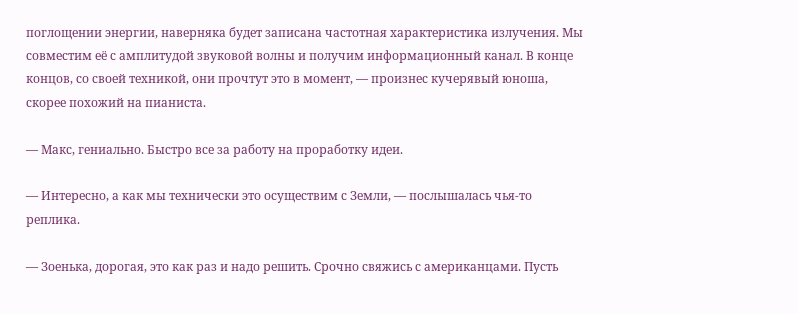поглощении энергии, наверняка будет записана частотная характеристика излучения. Мы совместим её с амплитудой звуковой волны и получим информационный канал. В конце концов, со своей техникой, они прочтут это в момент, — произнес кучерявый юноша, скорее похожий на пианиста.

— Макс, гениально. Быстро все за работу на проработку идеи.

— Интересно, а как мы технически это осуществим с Земли, — послышалась чья-то реплика.

— Зоенька, дорогая, это как раз и надо решить. Срочно свяжись с американцами. Пусть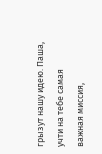грызут нашу идею. Паша, учти на тебе самая важная миссия,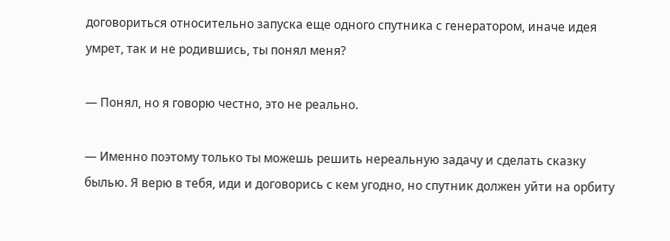договориться относительно запуска еще одного спутника с генератором, иначе идея умрет, так и не родившись, ты понял меня?

— Понял, но я говорю честно, это не реально.

— Именно поэтому только ты можешь решить нереальную задачу и сделать сказку былью. Я верю в тебя, иди и договорись с кем угодно, но спутник должен уйти на орбиту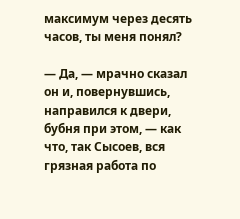максимум через десять часов, ты меня понял?

— Да, — мрачно сказал он и, повернувшись, направился к двери, бубня при этом, — как что, так Сысоев, вся грязная работа по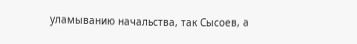уламыванию начальства, так Сысоев, а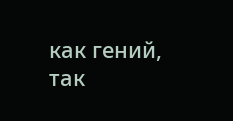как гений, так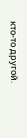кто-то другой.